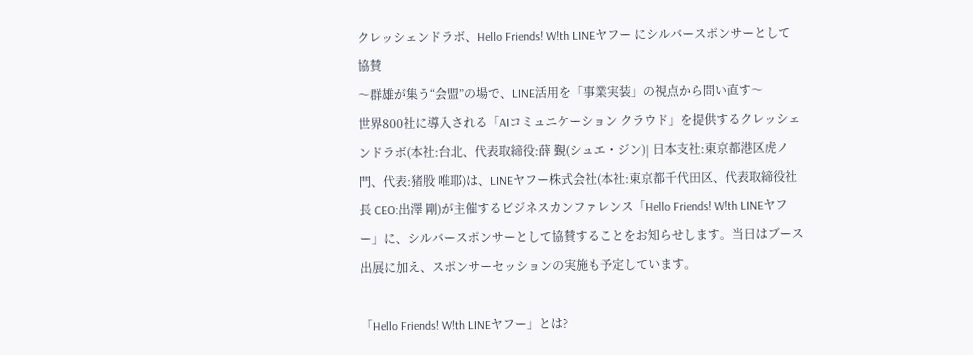クレッシェンドラボ、Hello Friends! W!th LINEヤフー にシルバースポンサーとして協賛
〜群雄が集う“会盟”の場で、LINE活用を「事業実装」の視点から問い直す〜
世界800社に導入される「AIコミュニケーション クラウド」を提供するクレッシェンドラボ(本社:台北、代表取締役:薛 覲(シュエ・ジン)| 日本支社:東京都港区虎ノ門、代表:猪股 唯耶)は、LINEヤフー株式会社(本社:東京都千代田区、代表取締役社長 CEO:出澤 剛)が主催するビジネスカンファレンス「Hello Friends! W!th LINEヤフー」に、シルバースポンサーとして協賛することをお知らせします。当日はブース出展に加え、スポンサーセッションの実施も予定しています。

「Hello Friends! W!th LINEヤフー」とは?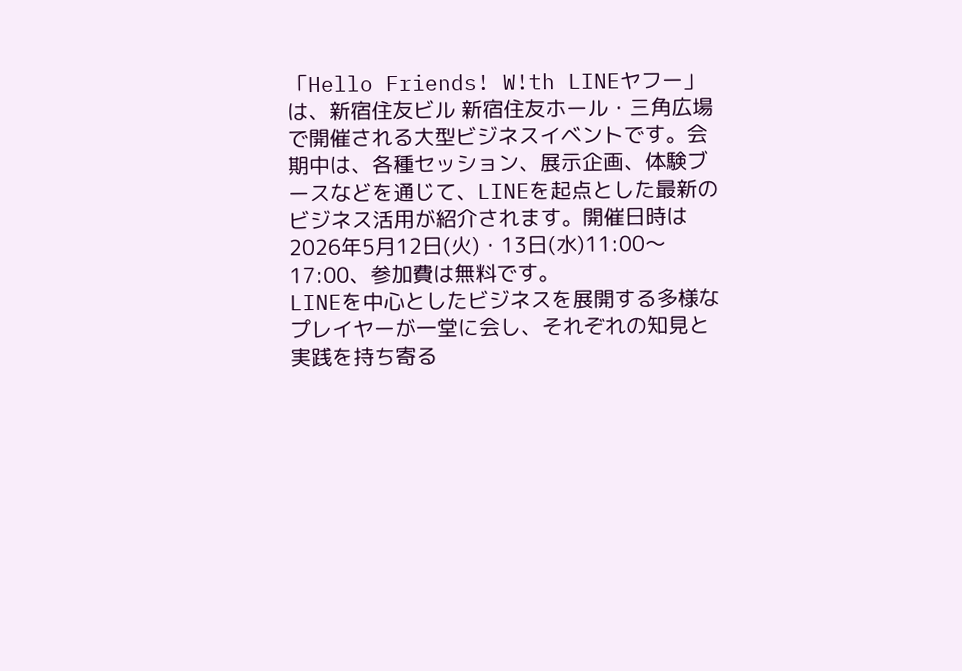「Hello Friends! W!th LINEヤフー」は、新宿住友ビル 新宿住友ホール・三角広場で開催される大型ビジネスイベントです。会期中は、各種セッション、展示企画、体験ブースなどを通じて、LINEを起点とした最新のビジネス活用が紹介されます。開催日時は2026年5月12日(火)・13日(水)11:00〜17:00、参加費は無料です。
LINEを中心としたビジネスを展開する多様なプレイヤーが一堂に会し、それぞれの知見と実践を持ち寄る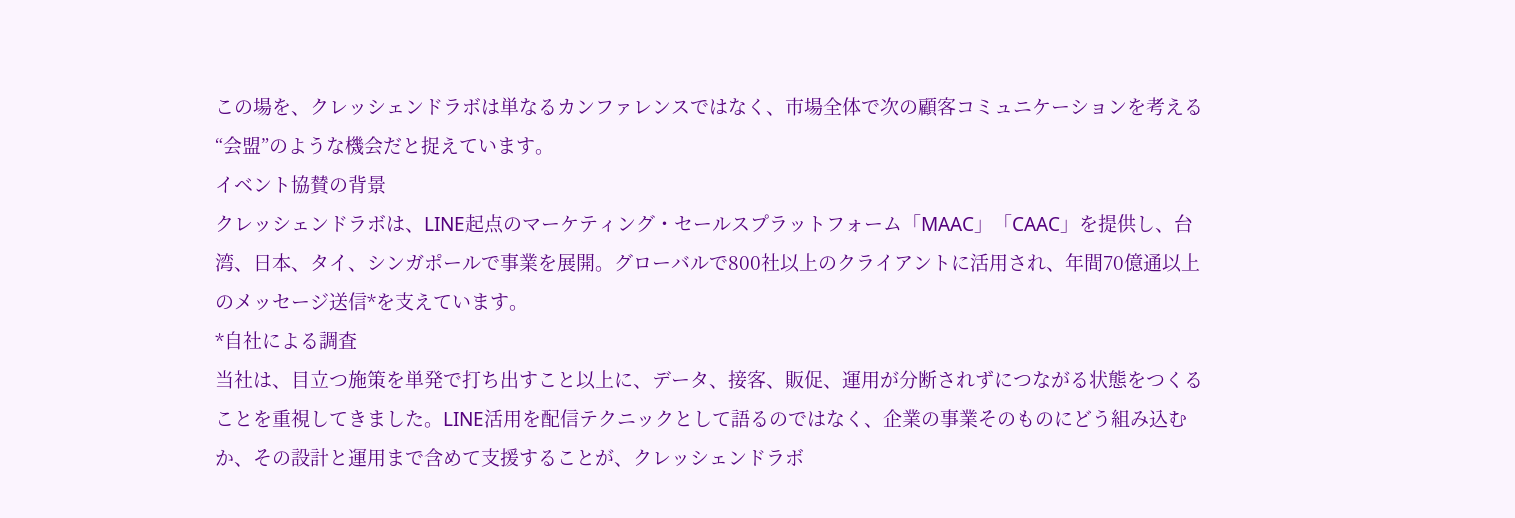この場を、クレッシェンドラボは単なるカンファレンスではなく、市場全体で次の顧客コミュニケーションを考える“会盟”のような機会だと捉えています。
イベント協賛の背景
クレッシェンドラボは、LINE起点のマーケティング・セールスプラットフォーム「MAAC」「CAAC」を提供し、台湾、日本、タイ、シンガポールで事業を展開。グローバルで800社以上のクライアントに活用され、年間70億通以上のメッセージ送信*を支えています。
*自社による調査
当社は、目立つ施策を単発で打ち出すこと以上に、データ、接客、販促、運用が分断されずにつながる状態をつくることを重視してきました。LINE活用を配信テクニックとして語るのではなく、企業の事業そのものにどう組み込むか、その設計と運用まで含めて支援することが、クレッシェンドラボ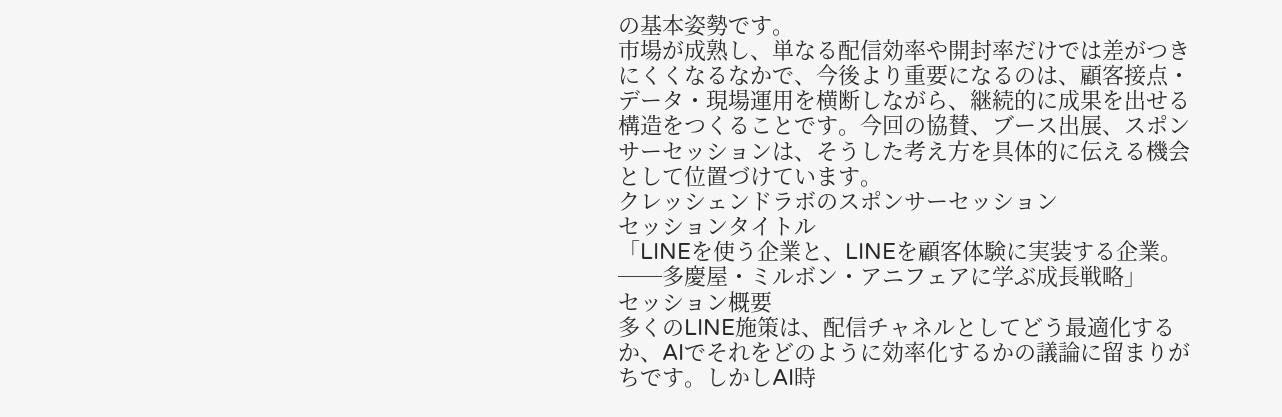の基本姿勢です。
市場が成熟し、単なる配信効率や開封率だけでは差がつきにくくなるなかで、今後より重要になるのは、顧客接点・データ・現場運用を横断しながら、継続的に成果を出せる構造をつくることです。今回の協賛、ブース出展、スポンサーセッションは、そうした考え方を具体的に伝える機会として位置づけています。
クレッシェンドラボのスポンサーセッション
セッションタイトル
「LINEを使う企業と、LINEを顧客体験に実装する企業。──多慶屋・ミルボン・アニフェアに学ぶ成長戦略」
セッション概要
多くのLINE施策は、配信チャネルとしてどう最適化するか、AIでそれをどのように効率化するかの議論に留まりがちです。しかしAI時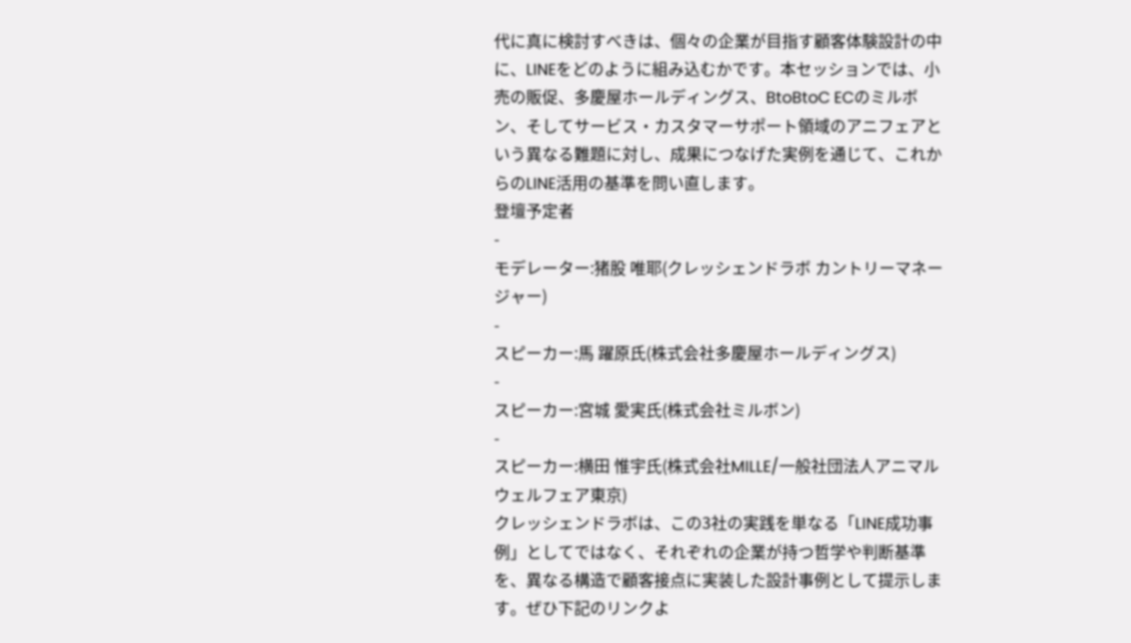代に真に検討すべきは、個々の企業が目指す顧客体験設計の中に、LINEをどのように組み込むかです。本セッションでは、小売の販促、多慶屋ホールディングス、BtoBtoC ECのミルボン、そしてサービス・カスタマーサポート領域のアニフェアという異なる難題に対し、成果につなげた実例を通じて、これからのLINE活用の基準を問い直します。
登壇予定者
-
モデレーター:猪股 唯耶(クレッシェンドラボ カントリーマネージャー)
-
スピーカー:馬 躍原氏(株式会社多慶屋ホールディングス)
-
スピーカー:宮城 愛実氏(株式会社ミルボン)
-
スピーカー:横田 惟宇氏(株式会社MILLE/一般社団法人アニマルウェルフェア東京)
クレッシェンドラボは、この3社の実践を単なる「LINE成功事例」としてではなく、それぞれの企業が持つ哲学や判断基準を、異なる構造で顧客接点に実装した設計事例として提示します。ぜひ下記のリンクよ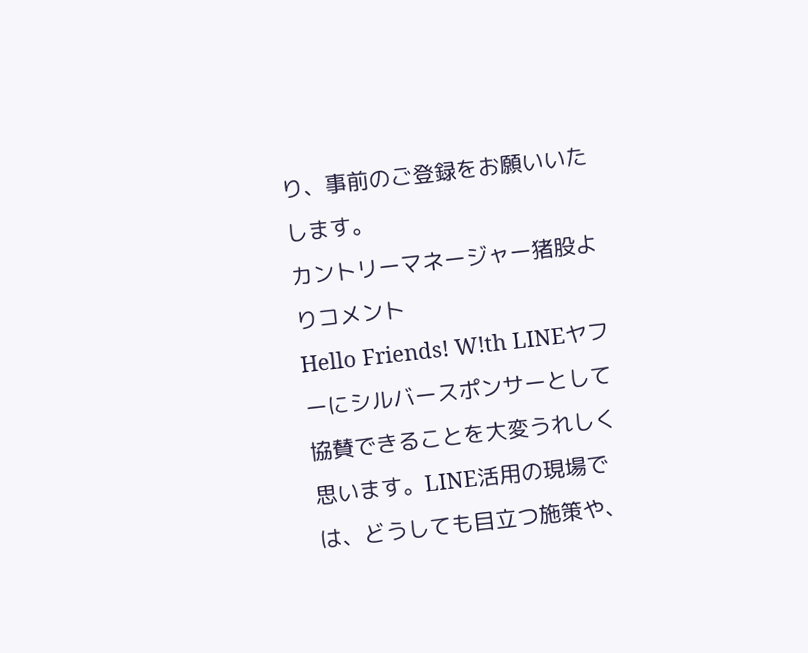り、事前のご登録をお願いいたします。
カントリーマネージャー猪股よりコメント
Hello Friends! W!th LINEヤフーにシルバースポンサーとして協賛できることを大変うれしく思います。LINE活用の現場では、どうしても目立つ施策や、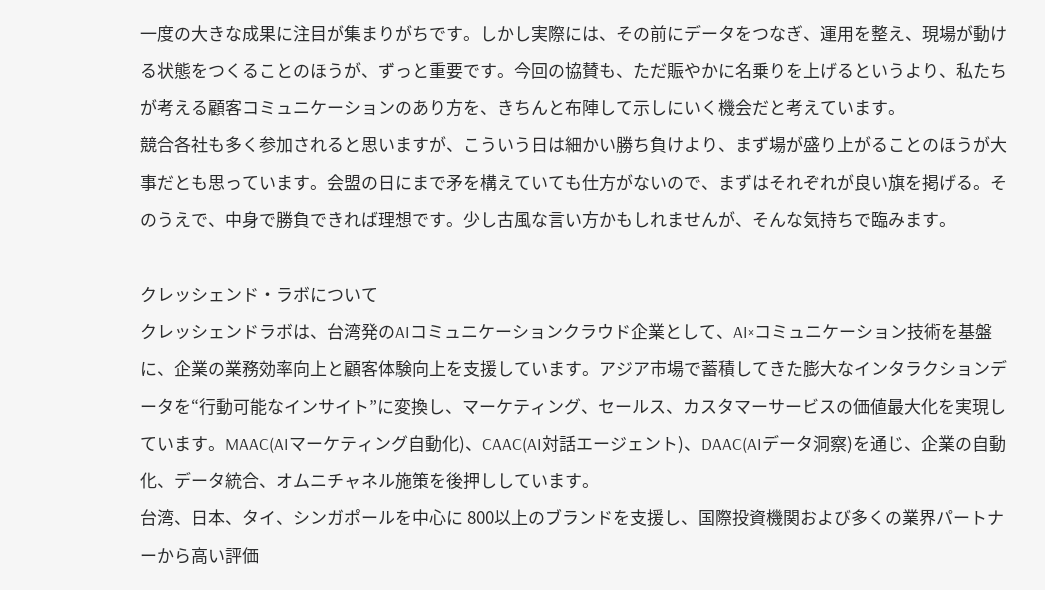一度の大きな成果に注目が集まりがちです。しかし実際には、その前にデータをつなぎ、運用を整え、現場が動ける状態をつくることのほうが、ずっと重要です。今回の協賛も、ただ賑やかに名乗りを上げるというより、私たちが考える顧客コミュニケーションのあり方を、きちんと布陣して示しにいく機会だと考えています。
競合各社も多く参加されると思いますが、こういう日は細かい勝ち負けより、まず場が盛り上がることのほうが大事だとも思っています。会盟の日にまで矛を構えていても仕方がないので、まずはそれぞれが良い旗を掲げる。そのうえで、中身で勝負できれば理想です。少し古風な言い方かもしれませんが、そんな気持ちで臨みます。

クレッシェンド・ラボについて
クレッシェンドラボは、台湾発のAIコミュニケーションクラウド企業として、AI×コミュニケーション技術を基盤に、企業の業務効率向上と顧客体験向上を支援しています。アジア市場で蓄積してきた膨大なインタラクションデータを“行動可能なインサイト”に変換し、マーケティング、セールス、カスタマーサービスの価値最大化を実現しています。MAAC(AIマーケティング自動化)、CAAC(AI対話エージェント)、DAAC(AIデータ洞察)を通じ、企業の自動化、データ統合、オムニチャネル施策を後押ししています。
台湾、日本、タイ、シンガポールを中心に 800以上のブランドを支援し、国際投資機関および多くの業界パートナーから高い評価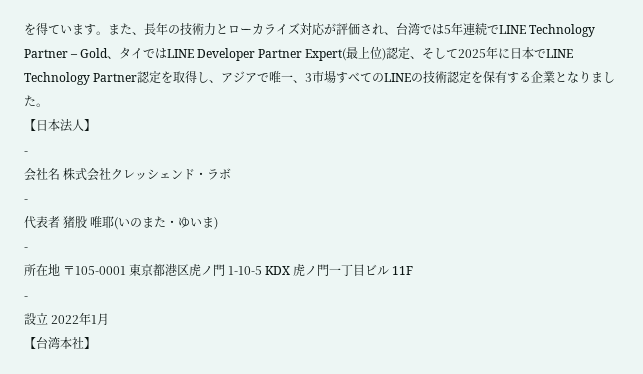を得ています。また、長年の技術力とローカライズ対応が評価され、台湾では5年連続でLINE Technology Partner – Gold、タイではLINE Developer Partner Expert(最上位)認定、そして2025年に日本でLINE Technology Partner認定を取得し、アジアで唯一、3市場すべてのLINEの技術認定を保有する企業となりました。
【日本法人】
-
会社名 株式会社クレッシェンド・ラボ
-
代表者 猪股 唯耶(いのまた・ゆいま)
-
所在地 〒105-0001 東京都港区虎ノ門 1-10-5 KDX 虎ノ門一丁目ビル 11F
-
設立 2022年1月
【台湾本社】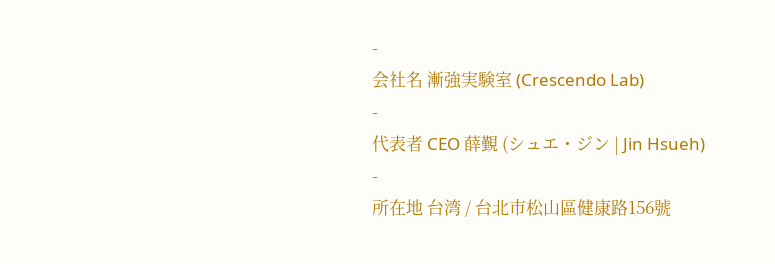-
会社名 漸強実験室 (Crescendo Lab)
-
代表者 CEO 薛覲 (シュエ・ジン | Jin Hsueh)
-
所在地 台湾 / 台北市松山區健康路156號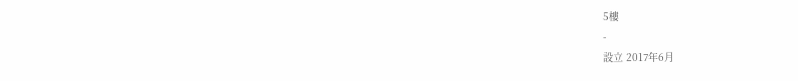5樓
-
設立 2017年6月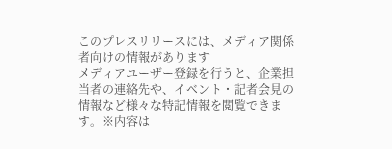このプレスリリースには、メディア関係者向けの情報があります
メディアユーザー登録を行うと、企業担当者の連絡先や、イベント・記者会見の情報など様々な特記情報を閲覧できます。※内容は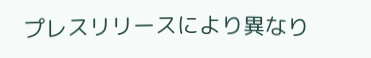プレスリリースにより異なり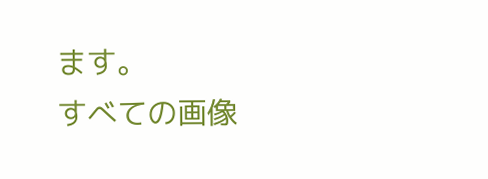ます。
すべての画像